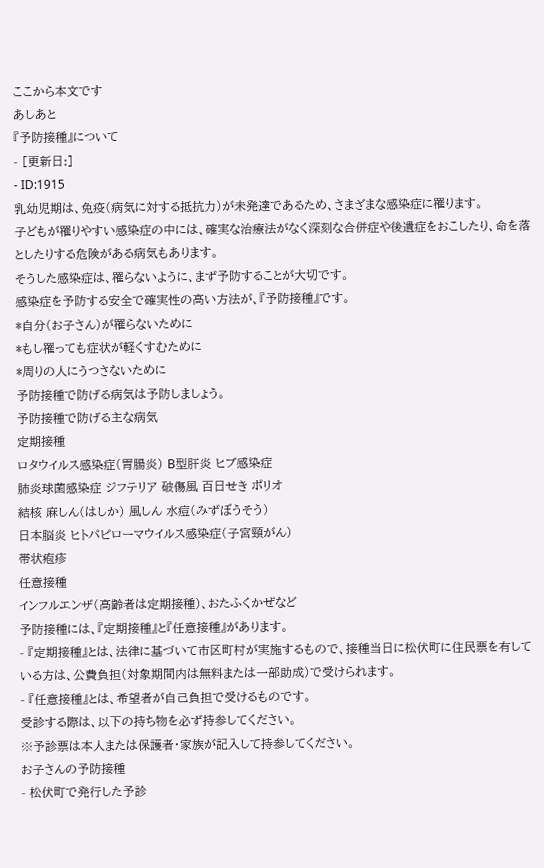ここから本文です
あしあと
『予防接種』について
- [更新日:]
- ID:1915
乳幼児期は、免疫(病気に対する抵抗力)が未発達であるため、さまざまな感染症に罹ります。
子どもが罹りやすい感染症の中には、確実な治療法がなく深刻な合併症や後遺症をおこしたり、命を落としたりする危険がある病気もあります。
そうした感染症は、罹らないように、まず予防することが大切です。
感染症を予防する安全で確実性の高い方法が、『予防接種』です。
*自分(お子さん)が罹らないために
*もし罹っても症状が軽くすむために
*周りの人にうつさないために
予防接種で防げる病気は予防しましょう。
予防接種で防げる主な病気
定期接種
ロタウイルス感染症(胃腸炎) B型肝炎 ヒブ感染症
肺炎球菌感染症 ジフテリア 破傷風 百日せき ポリオ
結核 麻しん(はしか) 風しん 水痘(みずぼうそう)
日本脳炎 ヒトパピローマウイルス感染症(子宮頸がん)
帯状疱疹
任意接種
インフルエンザ(高齢者は定期接種)、おたふくかぜなど
予防接種には、『定期接種』と『任意接種』があります。
- 『定期接種』とは、法律に基づいて市区町村が実施するもので、接種当日に松伏町に住民票を有している方は、公費負担(対象期間内は無料または一部助成)で受けられます。
- 『任意接種』とは、希望者が自己負担で受けるものです。
受診する際は、以下の持ち物を必ず持参してください。
※予診票は本人または保護者・家族が記入して持参してください。
お子さんの予防接種
- 松伏町で発行した予診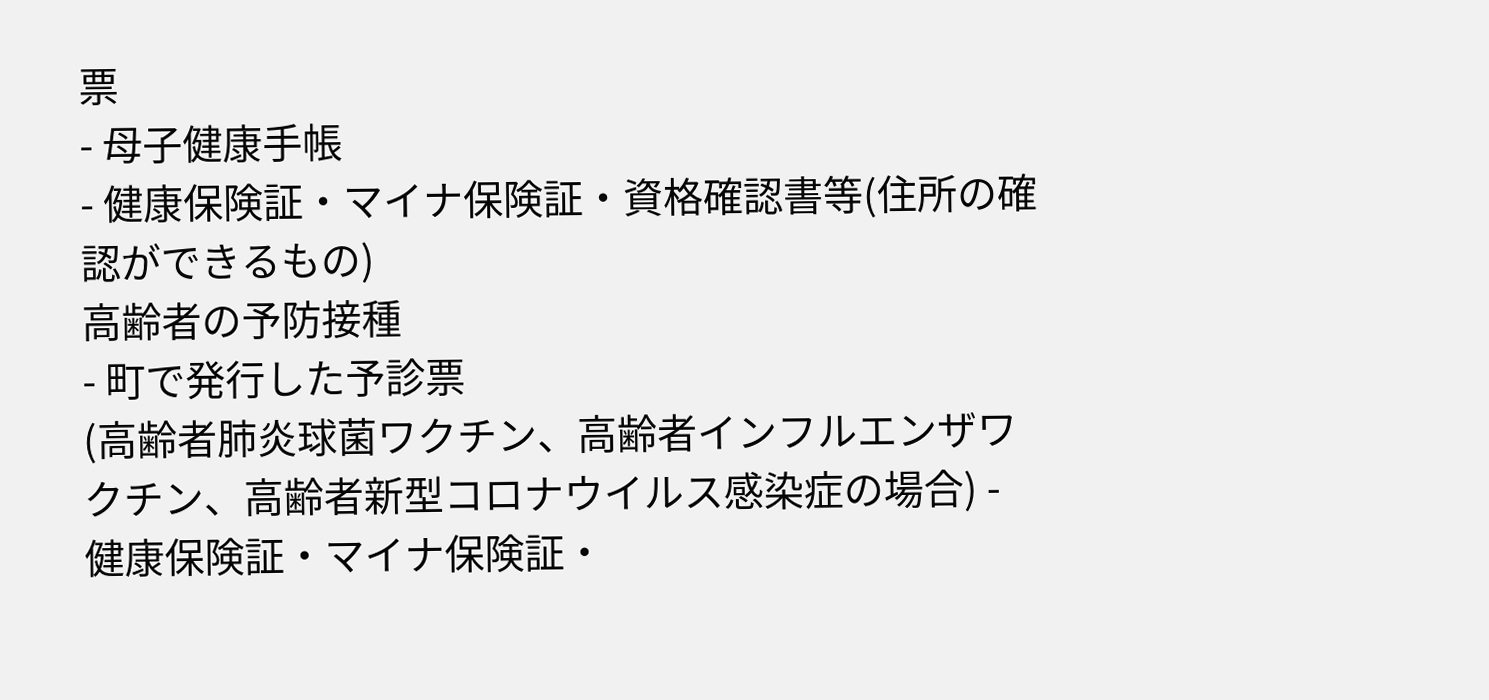票
- 母子健康手帳
- 健康保険証・マイナ保険証・資格確認書等(住所の確認ができるもの)
高齢者の予防接種
- 町で発行した予診票
(高齢者肺炎球菌ワクチン、高齢者インフルエンザワクチン、高齢者新型コロナウイルス感染症の場合) - 健康保険証・マイナ保険証・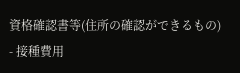資格確認書等(住所の確認ができるもの)
- 接種費用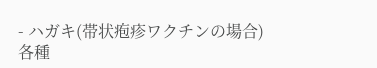- ハガキ(帯状疱疹ワクチンの場合)
各種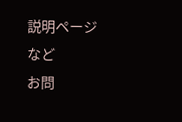説明ページなど
お問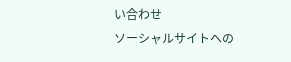い合わせ
ソーシャルサイトへの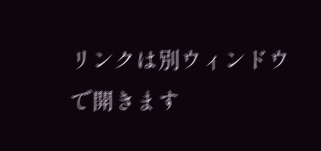リンクは別ウィンドウで開きます